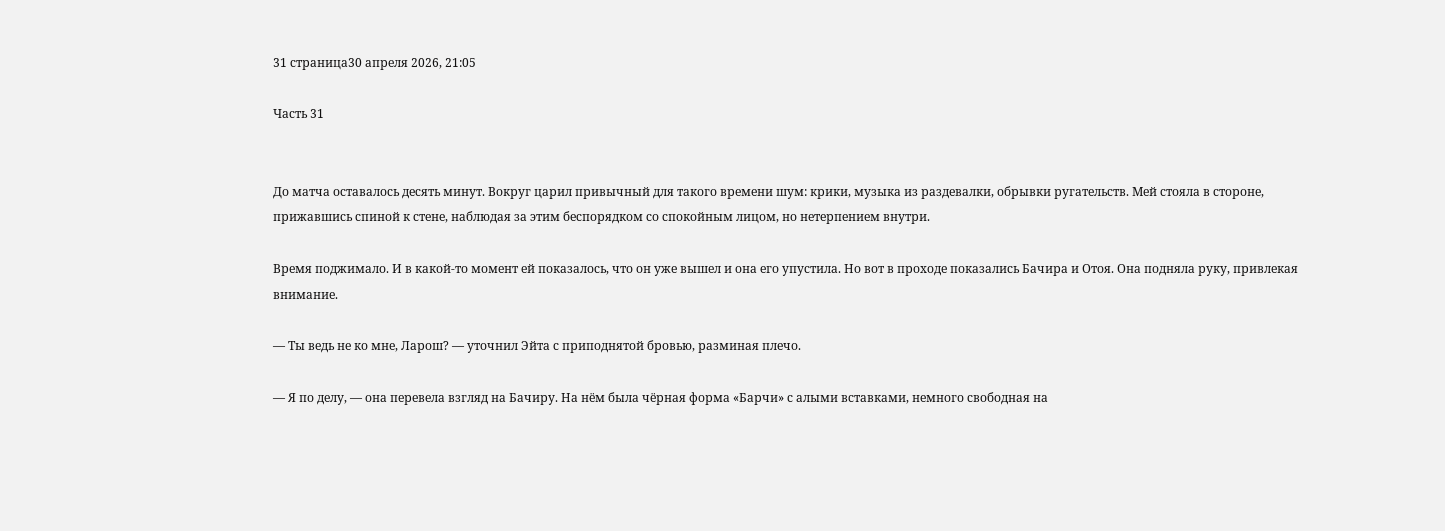31 страница30 апреля 2026, 21:05

Часть 31


До матча оставалось десять минут. Вокруг царил привычный для такого времени шум: крики, музыка из раздевалки, обрывки ругательств. Мей стояла в стороне, прижавшись спиной к стене, наблюдая за этим беспорядком со спокойным лицом, но нетерпением внутри.

Время поджимало. И в какой-то момент ей показалось, что он уже вышел и она его упустила. Но вот в проходе показались Бачира и Отоя. Она подняла руку, привлекая внимание.

— Ты ведь не ко мне, Ларош? — уточнил Эйта с приподнятой бровью, разминая плечо.

— Я по делу, — она перевела взгляд на Бачиру. На нём была чёрная форма «Барчи» с алыми вставками, немного свободная на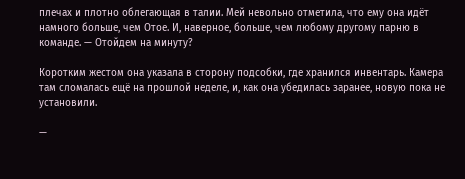плечах и плотно облегающая в талии. Мей невольно отметила, что ему она идёт намного больше, чем Отое. И, наверное, больше, чем любому другому парню в команде. — Отойдем на минуту?

Коротким жестом она указала в сторону подсобки, где хранился инвентарь. Камера там сломалась ещё на прошлой неделе, и, как она убедилась заранее, новую пока не установили.

—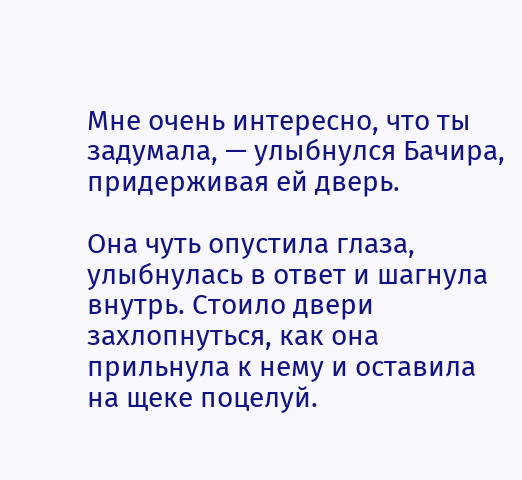Мне очень интересно, что ты задумала, — улыбнулся Бачира, придерживая ей дверь.

Она чуть опустила глаза, улыбнулась в ответ и шагнула внутрь. Стоило двери захлопнуться, как она прильнула к нему и оставила на щеке поцелуй.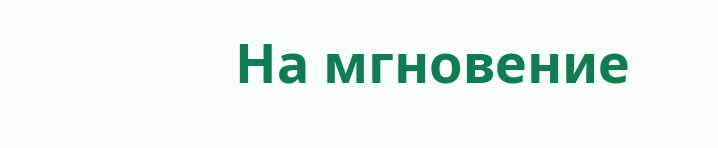На мгновение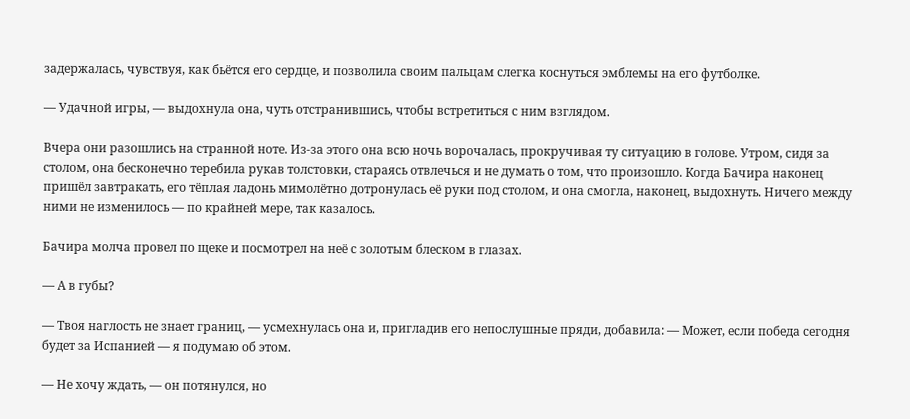задержалась, чувствуя, как бьётся его сердце, и позволила своим пальцам слегка коснуться эмблемы на его футболке.

— Удачной игры, — выдохнула она, чуть отстранившись, чтобы встретиться с ним взглядом.

Вчера они разошлись на странной ноте. Из-за этого она всю ночь ворочалась, прокручивая ту ситуацию в голове. Утром, сидя за столом, она бесконечно теребила рукав толстовки, стараясь отвлечься и не думать о том, что произошло. Когда Бачира наконец пришёл завтракать, его тёплая ладонь мимолётно дотронулась её руки под столом, и она смогла, наконец, выдохнуть. Ничего между ними не изменилось — по крайней мере, так казалось.

Бачира молча провел по щеке и посмотрел на неё с золотым блеском в глазах.

— А в губы?

— Твоя наглость не знает границ, — усмехнулась она и, пригладив его непослушные пряди, добавила: — Может, если победа сегодня будет за Испанией — я подумаю об этом.

— Не хочу ждать, — он потянулся, но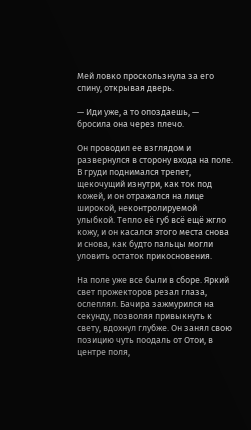Мей ловко проскользнула за его спину, открывая дверь.

— Иди уже, а то опоздаешь, — бросила она через плечо.

Он проводил ее взглядом и развернулся в сторону входа на поле. В груди поднимался трепет, щекочущий изнутри, как ток под кожей, и он отражался на лице широкой, неконтролируемой улыбкой. Тепло её губ всё ещё жгло кожу, и он касался этого места снова и снова, как будто пальцы могли уловить остаток прикосновения.

На поле уже все были в сборе. Яркий свет прожекторов резал глаза, ослеплял. Бачира зажмурился на секунду, позволяя привыкнуть к свету, вдохнул глубже. Он занял свою позицию чуть поодаль от Отои, в центре поля,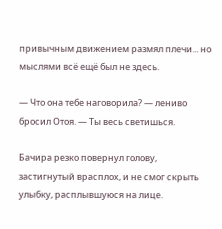привычным движением размял плечи... но мыслями всё ещё был не здесь.

— Что она тебе наговорила? — лениво бросил Отоя. — Ты весь светишься.

Бачира резко повернул голову, застигнутый врасплох, и не смог скрыть улыбку, расплывшуюся на лице.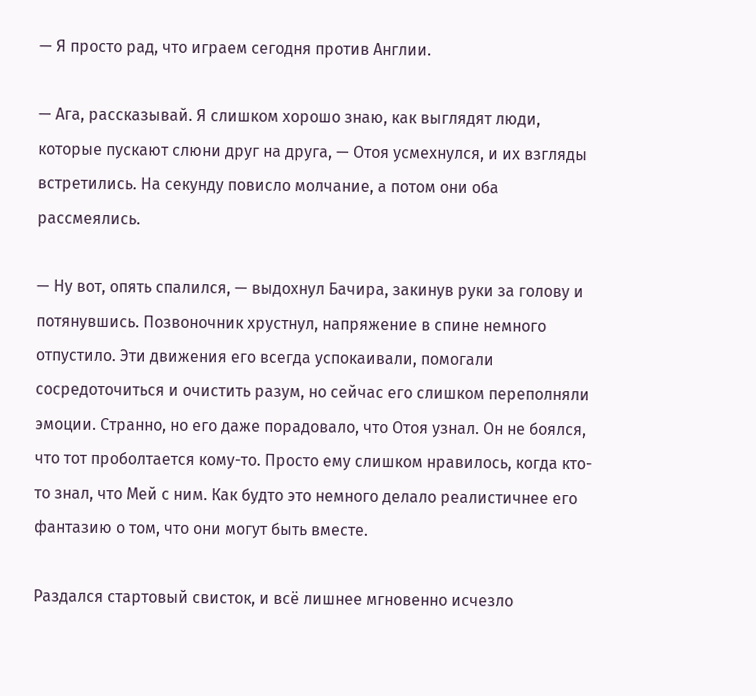— Я просто рад, что играем сегодня против Англии.

— Ага, рассказывай. Я слишком хорошо знаю, как выглядят люди, которые пускают слюни друг на друга, — Отоя усмехнулся, и их взгляды встретились. На секунду повисло молчание, а потом они оба рассмеялись.

— Ну вот, опять спалился, — выдохнул Бачира, закинув руки за голову и потянувшись. Позвоночник хрустнул, напряжение в спине немного отпустило. Эти движения его всегда успокаивали, помогали сосредоточиться и очистить разум, но сейчас его слишком переполняли эмоции. Странно, но его даже порадовало, что Отоя узнал. Он не боялся, что тот проболтается кому-то. Просто ему слишком нравилось, когда кто-то знал, что Мей с ним. Как будто это немного делало реалистичнее его фантазию о том, что они могут быть вместе.

Раздался стартовый свисток, и всё лишнее мгновенно исчезло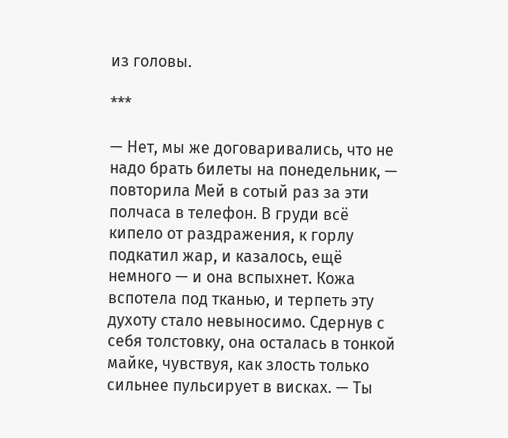из головы.

***

— Нет, мы же договаривались, что не надо брать билеты на понедельник, — повторила Мей в сотый раз за эти полчаса в телефон. В груди всё кипело от раздражения, к горлу подкатил жар, и казалось, ещё немного — и она вспыхнет. Кожа вспотела под тканью, и терпеть эту духоту стало невыносимо. Сдернув с себя толстовку, она осталась в тонкой майке, чувствуя, как злость только сильнее пульсирует в висках. — Ты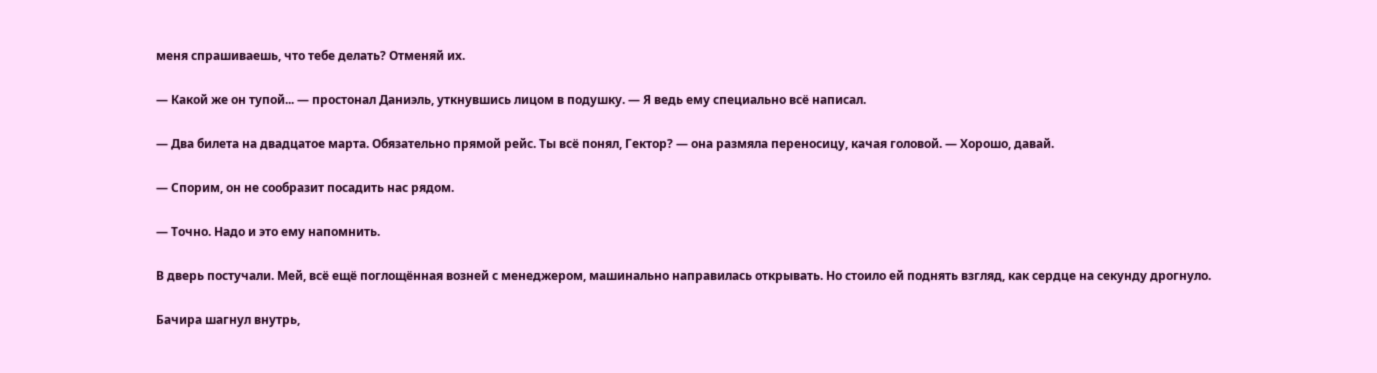меня спрашиваешь, что тебе делать? Отменяй их.

— Какой же он тупой... — простонал Даниэль, уткнувшись лицом в подушку. — Я ведь ему специально всё написал.

— Два билета на двадцатое марта. Обязательно прямой рейс. Ты всё понял, Гектор? — она размяла переносицу, качая головой. — Хорошо, давай.

— Спорим, он не сообразит посадить нас рядом.

— Точно. Надо и это ему напомнить.

В дверь постучали. Мей, всё ещё поглощённая возней с менеджером, машинально направилась открывать. Но стоило ей поднять взгляд, как сердце на секунду дрогнуло.

Бачира шагнул внутрь,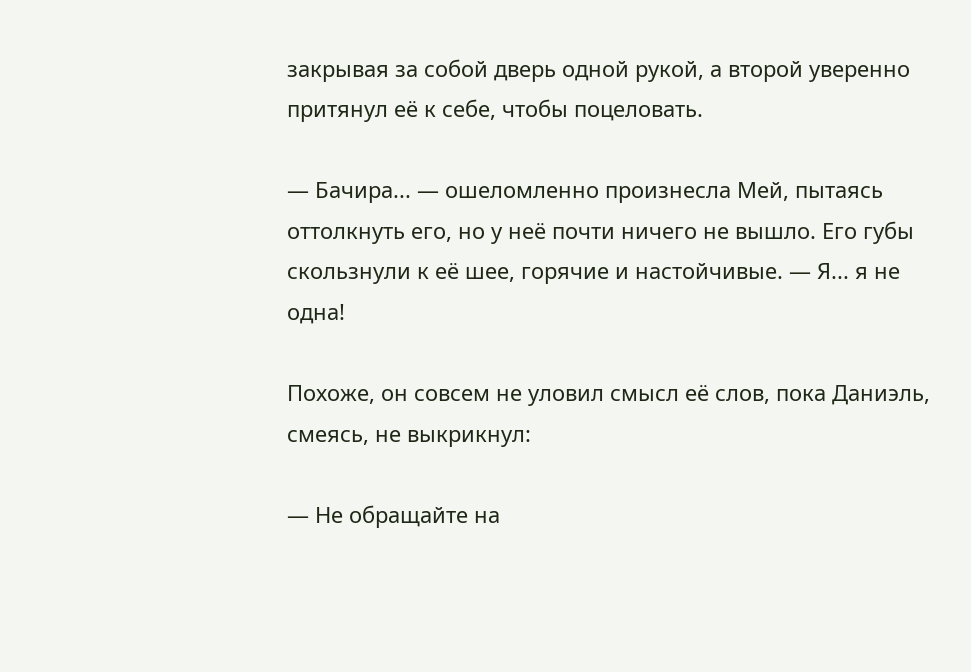закрывая за собой дверь одной рукой, а второй уверенно притянул её к себе, чтобы поцеловать.

— Бачира... — ошеломленно произнесла Мей, пытаясь оттолкнуть его, но у неё почти ничего не вышло. Его губы скользнули к её шее, горячие и настойчивые. — Я... я не одна!

Похоже, он совсем не уловил смысл её слов, пока Даниэль, смеясь, не выкрикнул:

— Не обращайте на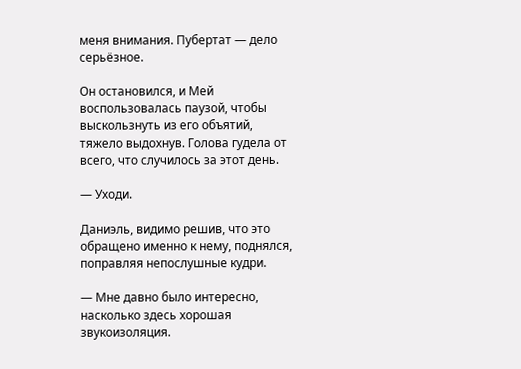меня внимания. Пубертат — дело серьёзное.

Он остановился, и Мей воспользовалась паузой, чтобы выскользнуть из его объятий, тяжело выдохнув. Голова гудела от всего, что случилось за этот день.

— Уходи.

Даниэль, видимо решив, что это обращено именно к нему, поднялся, поправляя непослушные кудри.

— Мне давно было интересно, насколько здесь хорошая звукоизоляция.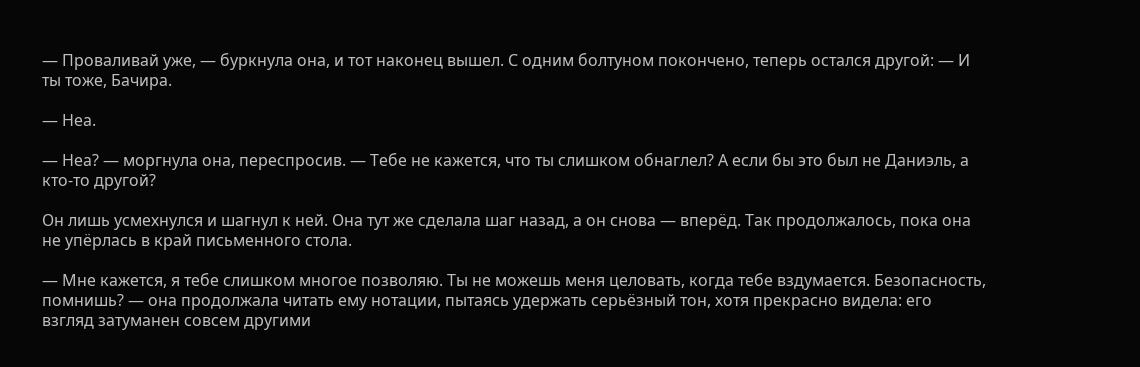— Проваливай уже, — буркнула она, и тот наконец вышел. С одним болтуном покончено, теперь остался другой: — И ты тоже, Бачира.

— Неа.

— Неа? — моргнула она, переспросив. — Тебе не кажется, что ты слишком обнаглел? А если бы это был не Даниэль, а кто-то другой?

Он лишь усмехнулся и шагнул к ней. Она тут же сделала шаг назад, а он снова — вперёд. Так продолжалось, пока она не упёрлась в край письменного стола.

— Мне кажется, я тебе слишком многое позволяю. Ты не можешь меня целовать, когда тебе вздумается. Безопасность, помнишь? — она продолжала читать ему нотации, пытаясь удержать серьёзный тон, хотя прекрасно видела: его взгляд затуманен совсем другими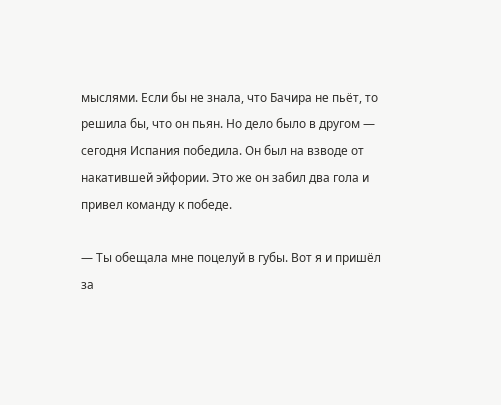мыслями. Если бы не знала, что Бачира не пьёт, то решила бы, что он пьян. Но дело было в другом — сегодня Испания победила. Он был на взводе от накатившей эйфории. Это же он забил два гола и привел команду к победе.

— Ты обещала мне поцелуй в губы. Вот я и пришёл за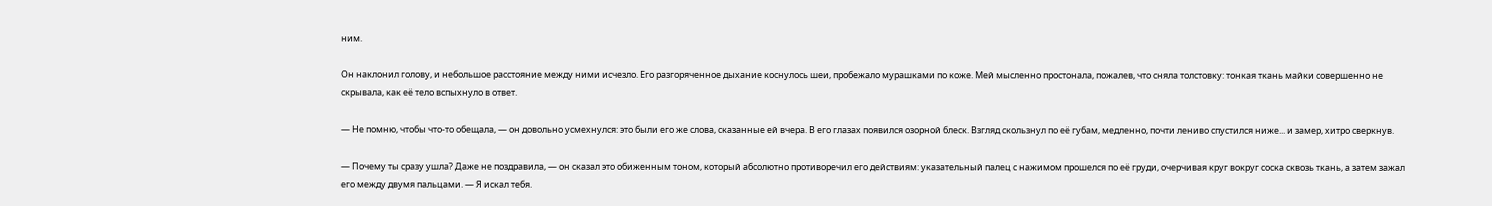ним.

Он наклонил голову, и небольшое расстояние между ними исчезло. Его разгоряченное дыхание коснулось шеи, пробежало мурашками по коже. Мей мысленно простонала, пожалев, что сняла толстовку: тонкая ткань майки совершенно не скрывала, как её тело вспыхнуло в ответ.

— Не помню, чтобы что-то обещала, — он довольно усмехнулся: это были его же слова, сказанные ей вчера. В его глазах появился озорной блеск. Взгляд скользнул по её губам, медленно, почти лениво спустился ниже... и замер, хитро сверкнув.

— Почему ты сразу ушла? Даже не поздравила, — он сказал это обиженным тоном, который абсолютно противоречил его действиям: указательный палец с нажимом прошелся по её груди, очерчивая круг вокруг соска сквозь ткань, а затем зажал его между двумя пальцами. — Я искал тебя.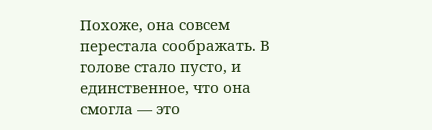Похоже, она совсем перестала соображать. В голове стало пусто, и единственное, что она смогла — это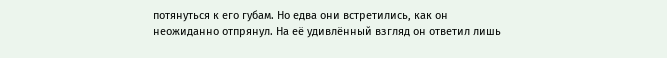потянуться к его губам. Но едва они встретились, как он неожиданно отпрянул. На её удивлённый взгляд он ответил лишь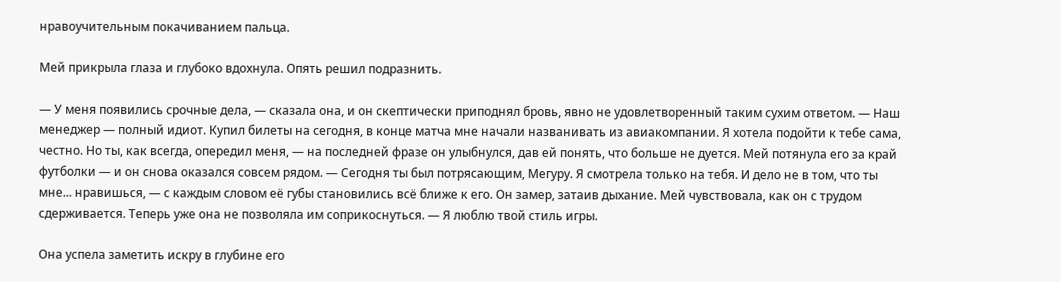нравоучительным покачиванием пальца.

Мей прикрыла глаза и глубоко вдохнула. Опять решил подразнить.

— У меня появились срочные дела, — сказала она, и он скептически приподнял бровь, явно не удовлетворенный таким сухим ответом. — Наш менеджер — полный идиот. Купил билеты на сегодня, в конце матча мне начали названивать из авиакомпании. Я хотела подойти к тебе сама, честно. Но ты, как всегда, опередил меня, — на последней фразе он улыбнулся, дав ей понять, что больше не дуется. Мей потянула его за край футболки — и он снова оказался совсем рядом. — Сегодня ты был потрясающим, Мегуру. Я смотрела только на тебя. И дело не в том, что ты мне... нравишься, — с каждым словом её губы становились всё ближе к его. Он замер, затаив дыхание. Мей чувствовала, как он с трудом сдерживается. Теперь уже она не позволяла им соприкоснуться. — Я люблю твой стиль игры.

Она успела заметить искру в глубине его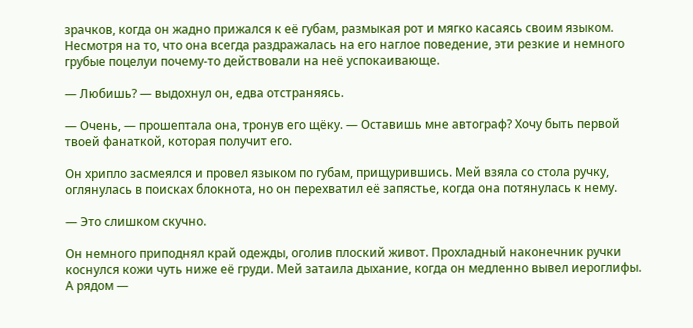зрачков, когда он жадно прижался к её губам, размыкая рот и мягко касаясь своим языком. Несмотря на то, что она всегда раздражалась на его наглое поведение, эти резкие и немного грубые поцелуи почему-то действовали на неё успокаивающе.

— Любишь? — выдохнул он, едва отстраняясь.

— Очень, — прошептала она, тронув его щёку. — Оставишь мне автограф? Хочу быть первой твоей фанаткой, которая получит его.

Он хрипло засмеялся и провел языком по губам, прищурившись. Мей взяла со стола ручку, оглянулась в поисках блокнота, но он перехватил её запястье, когда она потянулась к нему.

— Это слишком скучно.

Он немного приподнял край одежды, оголив плоский живот. Прохладный наконечник ручки коснулся кожи чуть ниже её груди. Мей затаила дыхание, когда он медленно вывел иероглифы. А рядом —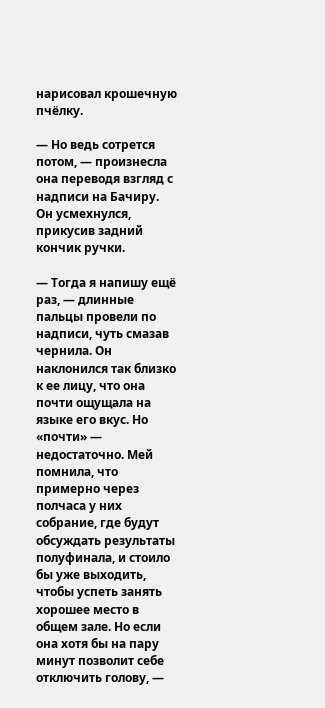нарисовал крошечную пчёлку.

— Но ведь сотрется потом, — произнесла она переводя взгляд с надписи на Бачиру. Он усмехнулся, прикусив задний кончик ручки.

— Тогда я напишу ещё раз, — длинные пальцы провели по надписи, чуть смазав чернила. Он наклонился так близко к ее лицу, что она почти ощущала на языке его вкус. Но «почти» — недостаточно. Мей помнила, что примерно через полчаса у них собрание, где будут обсуждать результаты полуфинала, и стоило бы уже выходить, чтобы успеть занять хорошее место в общем зале. Но если она хотя бы на пару минут позволит себе отключить голову, —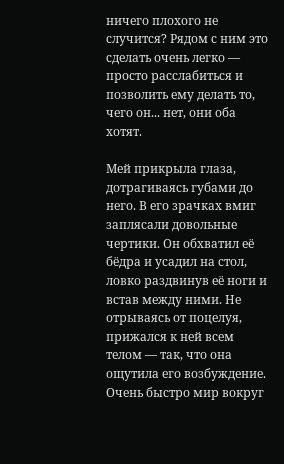ничего плохого не случится? Рядом с ним это сделать очень легко — просто расслабиться и позволить ему делать то, чего он... нет, они оба хотят.

Мей прикрыла глаза, дотрагиваясь губами до него. В его зрачках вмиг заплясали довольные чертики. Он обхватил её бёдра и усадил на стол, ловко раздвинув её ноги и встав между ними. Не отрываясь от поцелуя, прижался к ней всем телом — так, что она ощутила его возбуждение. Очень быстро мир вокруг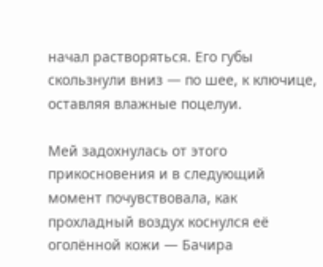начал растворяться. Его губы скользнули вниз — по шее, к ключице, оставляя влажные поцелуи.

Мей задохнулась от этого прикосновения и в следующий момент почувствовала, как прохладный воздух коснулся её оголённой кожи — Бачира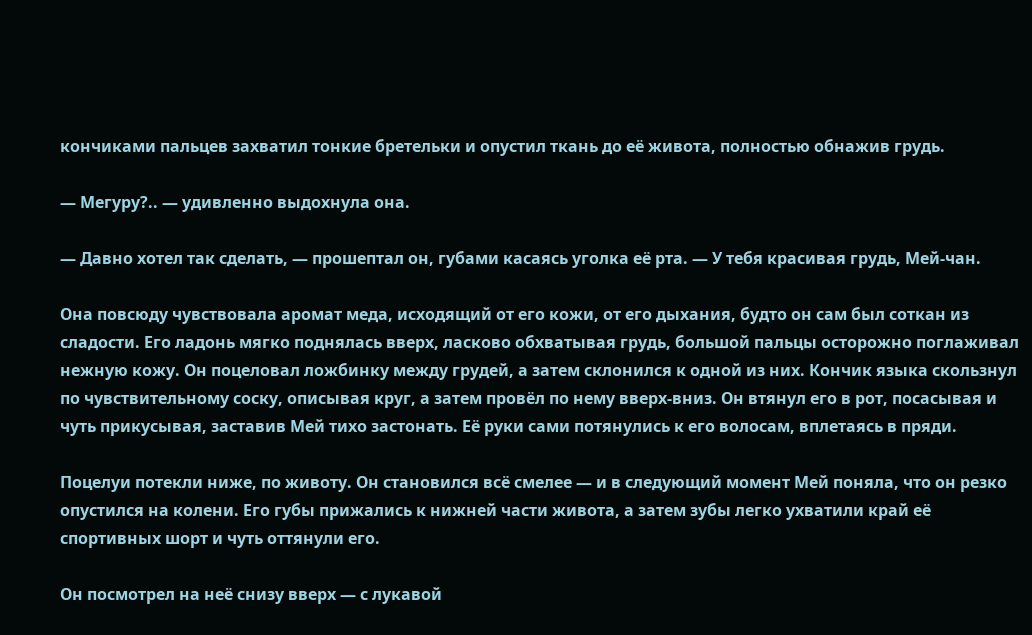кончиками пальцев захватил тонкие бретельки и опустил ткань до её живота, полностью обнажив грудь.

— Мегуру?.. — удивленно выдохнула она.

— Давно хотел так сделать, — прошептал он, губами касаясь уголка её рта. — У тебя красивая грудь, Мей-чан.

Она повсюду чувствовала аромат меда, исходящий от его кожи, от его дыхания, будто он сам был соткан из сладости. Его ладонь мягко поднялась вверх, ласково обхватывая грудь, большой пальцы осторожно поглаживал нежную кожу. Он поцеловал ложбинку между грудей, а затем склонился к одной из них. Кончик языка скользнул по чувствительному соску, описывая круг, а затем провёл по нему вверх-вниз. Он втянул его в рот, посасывая и чуть прикусывая, заставив Мей тихо застонать. Её руки сами потянулись к его волосам, вплетаясь в пряди.

Поцелуи потекли ниже, по животу. Он становился всё смелее — и в следующий момент Мей поняла, что он резко опустился на колени. Его губы прижались к нижней части живота, а затем зубы легко ухватили край её спортивных шорт и чуть оттянули его.

Он посмотрел на неё снизу вверх — с лукавой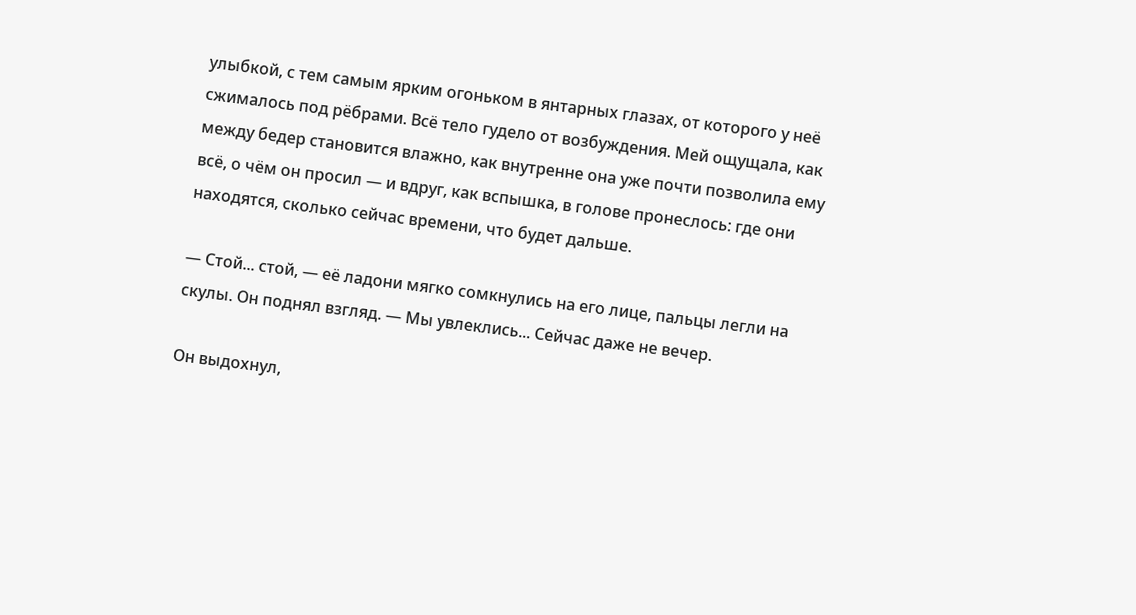улыбкой, с тем самым ярким огоньком в янтарных глазах, от которого у неё сжималось под рёбрами. Всё тело гудело от возбуждения. Мей ощущала, как между бедер становится влажно, как внутренне она уже почти позволила ему всё, о чём он просил — и вдруг, как вспышка, в голове пронеслось: где они находятся, сколько сейчас времени, что будет дальше.

— Стой... стой, — её ладони мягко сомкнулись на его лице, пальцы легли на скулы. Он поднял взгляд. — Мы увлеклись... Сейчас даже не вечер.

Он выдохнул,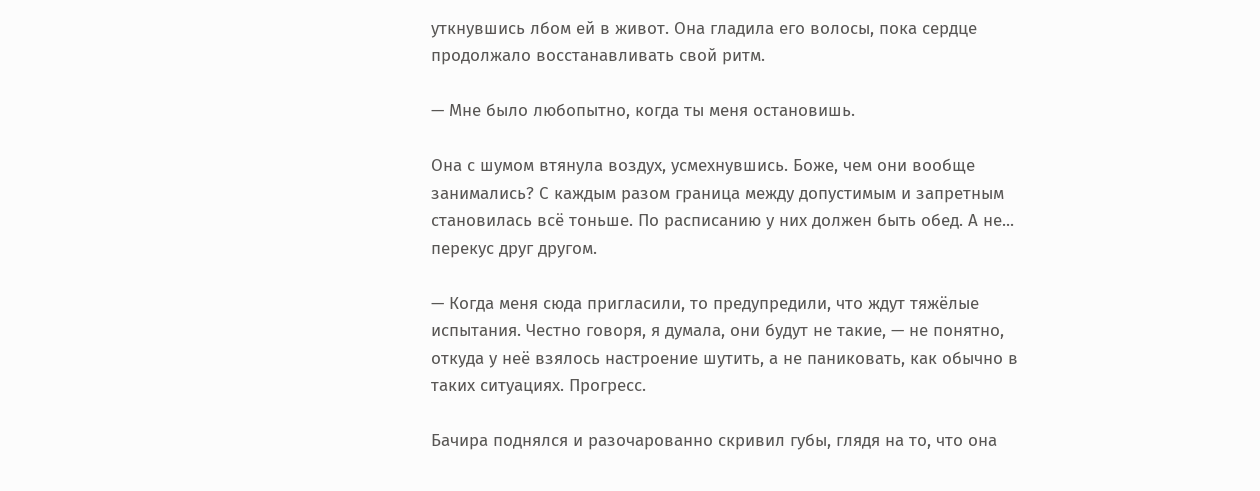уткнувшись лбом ей в живот. Она гладила его волосы, пока сердце продолжало восстанавливать свой ритм.

— Мне было любопытно, когда ты меня остановишь.

Она с шумом втянула воздух, усмехнувшись. Боже, чем они вообще занимались? С каждым разом граница между допустимым и запретным становилась всё тоньше. По расписанию у них должен быть обед. А не... перекус друг другом.

— Когда меня сюда пригласили, то предупредили, что ждут тяжёлые испытания. Честно говоря, я думала, они будут не такие, — не понятно, откуда у неё взялось настроение шутить, а не паниковать, как обычно в таких ситуациях. Прогресс.

Бачира поднялся и разочарованно скривил губы, глядя на то, что она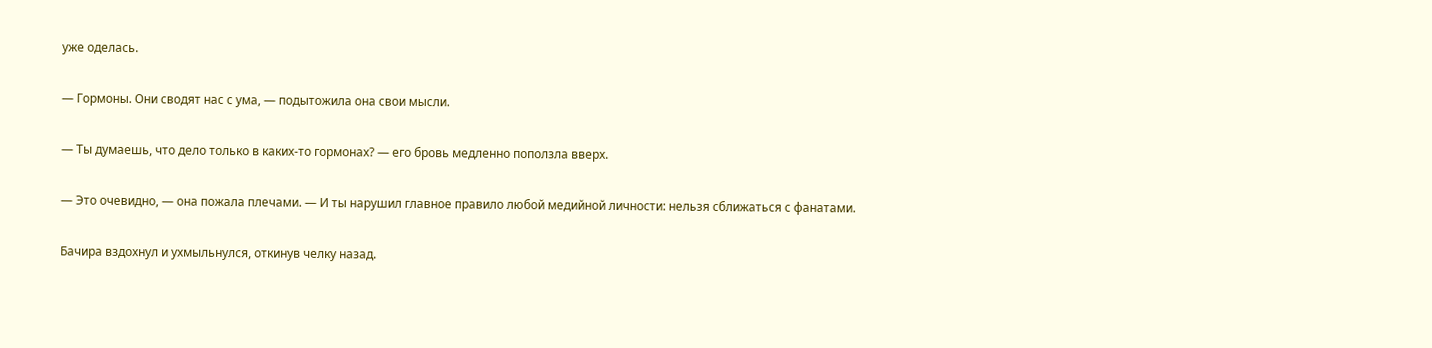уже оделась.

— Гормоны. Они сводят нас с ума, — подытожила она свои мысли.

— Ты думаешь, что дело только в каких-то гормонах? — его бровь медленно поползла вверх.

— Это очевидно, — она пожала плечами. — И ты нарушил главное правило любой медийной личности: нельзя сближаться с фанатами.

Бачира вздохнул и ухмыльнулся, откинув челку назад.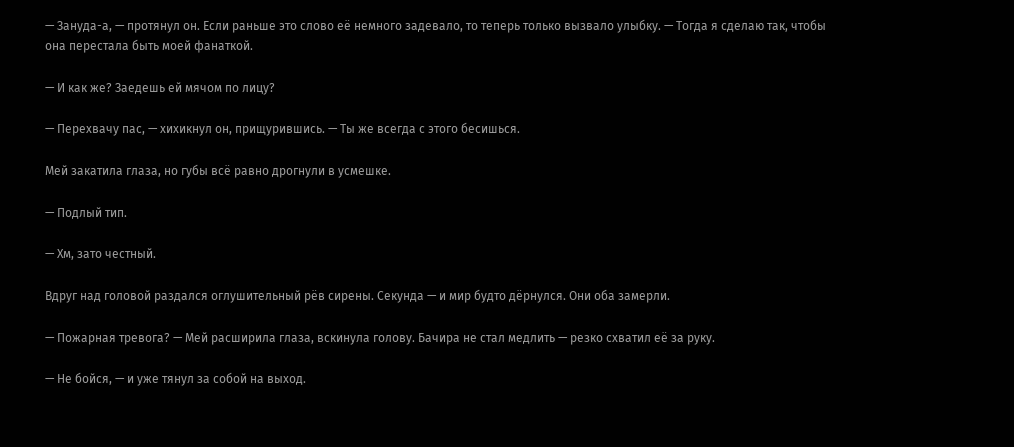— Зануда-а, — протянул он. Если раньше это слово её немного задевало, то теперь только вызвало улыбку. — Тогда я сделаю так, чтобы она перестала быть моей фанаткой.

— И как же? Заедешь ей мячом по лицу?

— Перехвачу пас, — хихикнул он, прищурившись. — Ты же всегда с этого бесишься.

Мей закатила глаза, но губы всё равно дрогнули в усмешке.

— Подлый тип.

— Хм, зато честный.

Вдруг над головой раздался оглушительный рёв сирены. Секунда — и мир будто дёрнулся. Они оба замерли.

— Пожарная тревога? — Мей расширила глаза, вскинула голову. Бачира не стал медлить — резко схватил её за руку.

— Не бойся, — и уже тянул за собой на выход.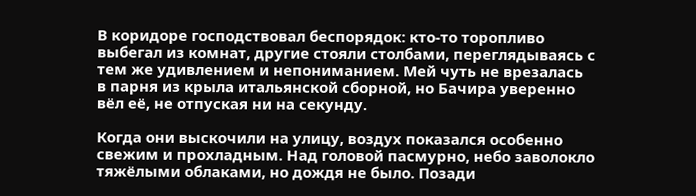В коридоре господствовал беспорядок: кто-то торопливо выбегал из комнат, другие стояли столбами, переглядываясь с тем же удивлением и непониманием. Мей чуть не врезалась в парня из крыла итальянской сборной, но Бачира уверенно вёл её, не отпуская ни на секунду.

Когда они выскочили на улицу, воздух показался особенно свежим и прохладным. Над головой пасмурно, небо заволокло тяжёлыми облаками, но дождя не было. Позади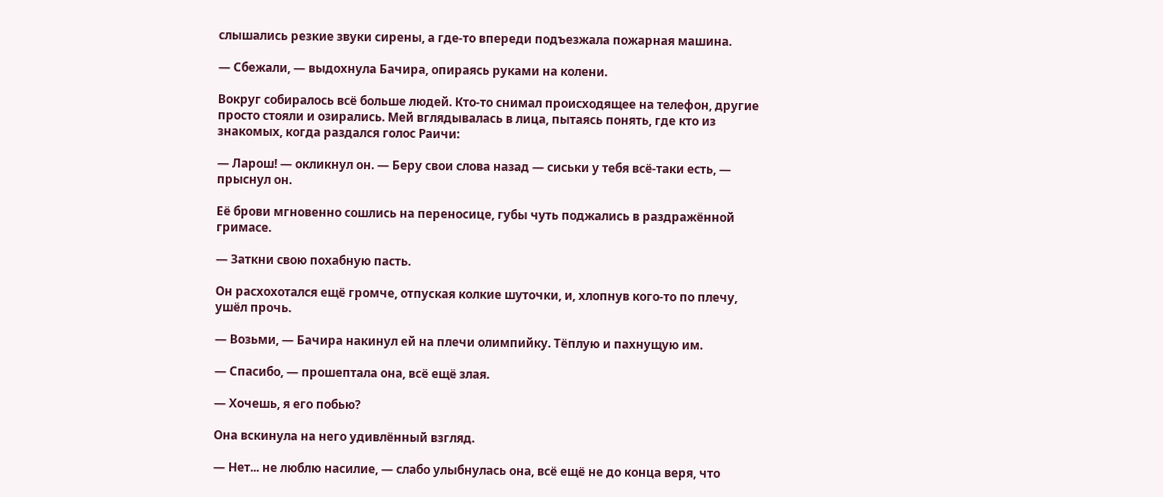слышались резкие звуки сирены, а где-то впереди подъезжала пожарная машина.

— Сбежали, — выдохнула Бачира, опираясь руками на колени.

Вокруг собиралось всё больше людей. Кто-то снимал происходящее на телефон, другие просто стояли и озирались. Мей вглядывалась в лица, пытаясь понять, где кто из знакомых, когда раздался голос Раичи:

— Ларош! — окликнул он. — Беру свои слова назад — сиськи у тебя всё-таки есть, — прыснул он.

Её брови мгновенно сошлись на переносице, губы чуть поджались в раздражённой гримасе.

— Заткни свою похабную пасть.

Он расхохотался ещё громче, отпуская колкие шуточки, и, хлопнув кого-то по плечу, ушёл прочь.

— Возьми, — Бачира накинул ей на плечи олимпийку. Тёплую и пахнущую им.

— Спасибо, — прошептала она, всё ещё злая.

— Хочешь, я его побью?

Она вскинула на него удивлённый взгляд.

— Нет... не люблю насилие, — слабо улыбнулась она, всё ещё не до конца веря, что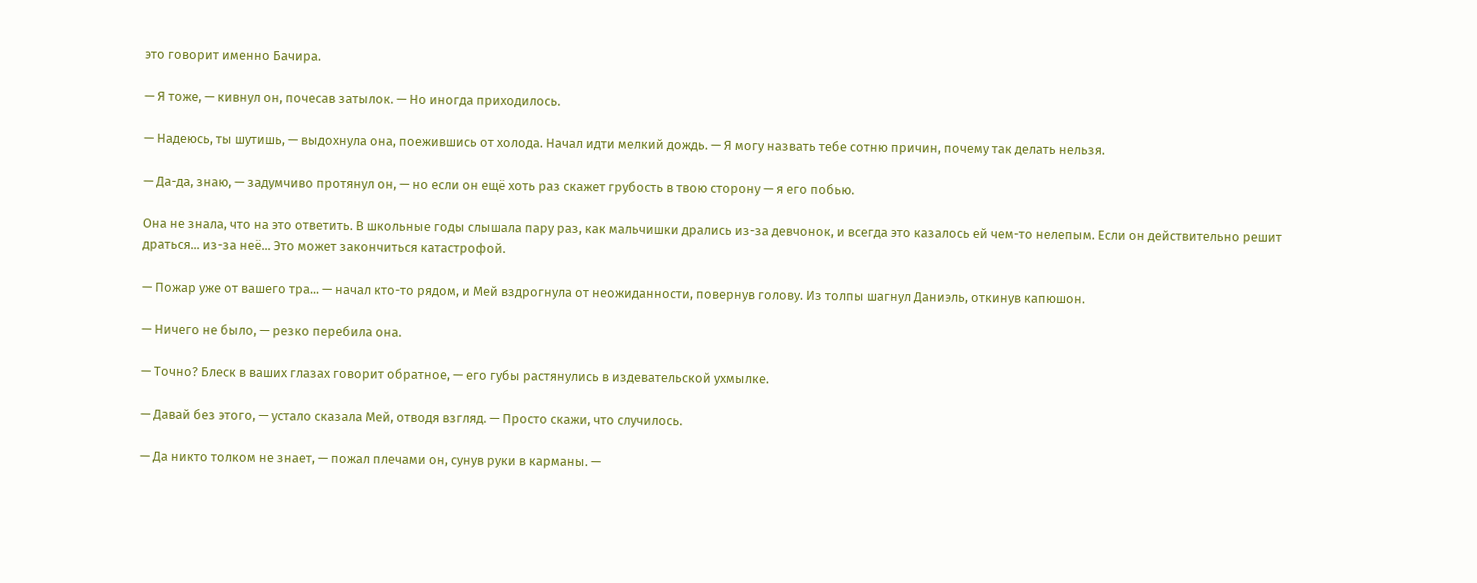это говорит именно Бачира.

— Я тоже, — кивнул он, почесав затылок. — Но иногда приходилось.

— Надеюсь, ты шутишь, — выдохнула она, поежившись от холода. Начал идти мелкий дождь. — Я могу назвать тебе сотню причин, почему так делать нельзя.

— Да-да, знаю, — задумчиво протянул он, — но если он ещё хоть раз скажет грубость в твою сторону — я его побью.

Она не знала, что на это ответить. В школьные годы слышала пару раз, как мальчишки дрались из-за девчонок, и всегда это казалось ей чем-то нелепым. Если он действительно решит драться... из-за неё... Это может закончиться катастрофой.

— Пожар уже от вашего тра... — начал кто-то рядом, и Мей вздрогнула от неожиданности, повернув голову. Из толпы шагнул Даниэль, откинув капюшон.

— Ничего не было, — резко перебила она.

— Точно? Блеск в ваших глазах говорит обратное, — его губы растянулись в издевательской ухмылке.

— Давай без этого, — устало сказала Мей, отводя взгляд. — Просто скажи, что случилось.

— Да никто толком не знает, — пожал плечами он, сунув руки в карманы. —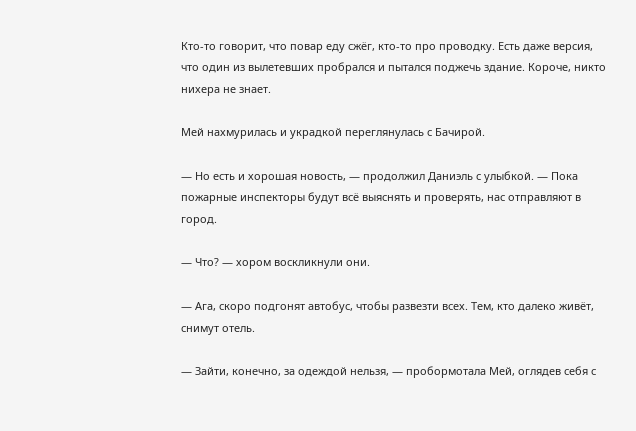Кто-то говорит, что повар еду сжёг, кто-то про проводку. Есть даже версия, что один из вылетевших пробрался и пытался поджечь здание. Короче, никто нихера не знает.

Мей нахмурилась и украдкой переглянулась с Бачирой.

— Но есть и хорошая новость, — продолжил Даниэль с улыбкой. — Пока пожарные инспекторы будут всё выяснять и проверять, нас отправляют в город.

— Что? — хором воскликнули они.

— Ага, скоро подгонят автобус, чтобы развезти всех. Тем, кто далеко живёт, снимут отель.

— Зайти, конечно, за одеждой нельзя, — пробормотала Мей, оглядев себя с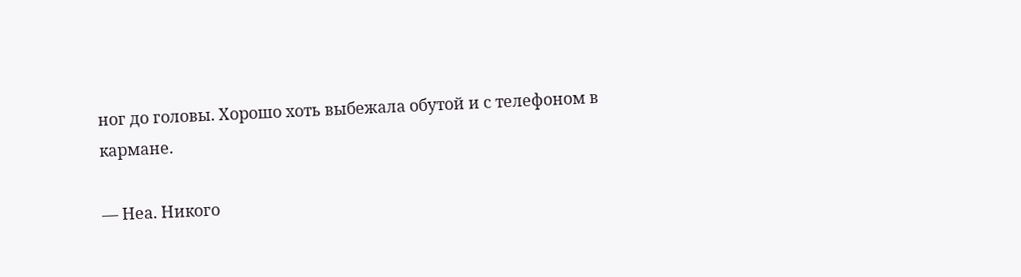ног до головы. Хорошо хоть выбежала обутой и с телефоном в кармане.

— Неа. Никого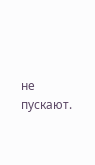не пускают.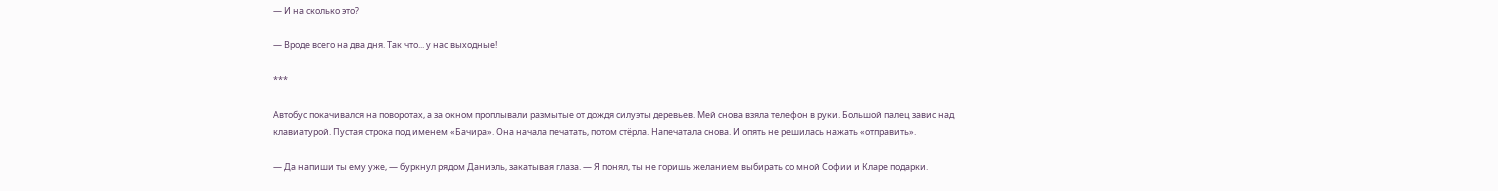— И на сколько это?

— Вроде всего на два дня. Так что... у нас выходные!

***

Автобус покачивался на поворотах, а за окном проплывали размытые от дождя силуэты деревьев. Мей снова взяла телефон в руки. Большой палец завис над клавиатурой. Пустая строка под именем «Бачира». Она начала печатать, потом стёрла. Напечатала снова. И опять не решилась нажать «отправить».

— Да напиши ты ему уже, — буркнул рядом Даниэль, закатывая глаза. — Я понял, ты не горишь желанием выбирать со мной Софии и Кларе подарки.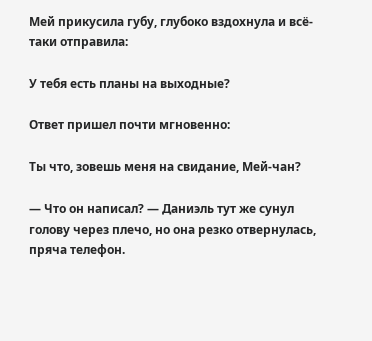Мей прикусила губу, глубоко вздохнула и всё-таки отправила:

У тебя есть планы на выходные?

Ответ пришел почти мгновенно:

Ты что, зовешь меня на свидание, Мей-чан?

— Что он написал? — Даниэль тут же сунул голову через плечо, но она резко отвернулась, пряча телефон.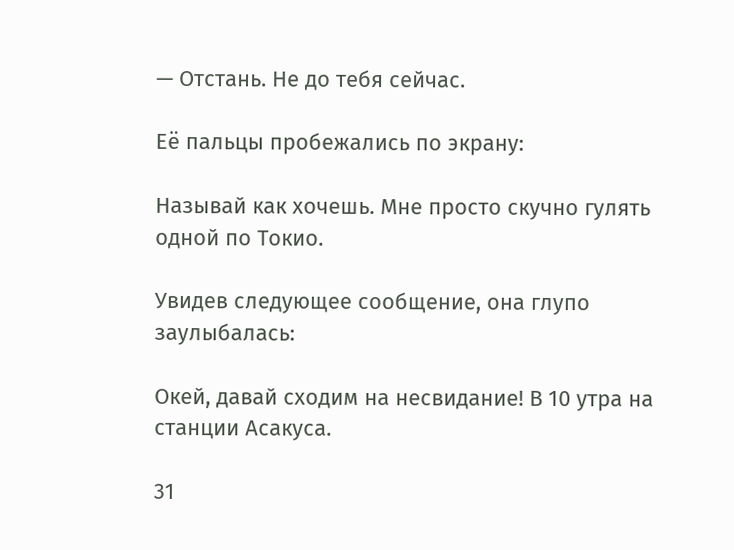— Отстань. Не до тебя сейчас.

Её пальцы пробежались по экрану:

Называй как хочешь. Мне просто скучно гулять одной по Токио.

Увидев следующее сообщение, она глупо заулыбалась:

Окей, давай сходим на несвидание! В 10 утра на станции Асакуса.

31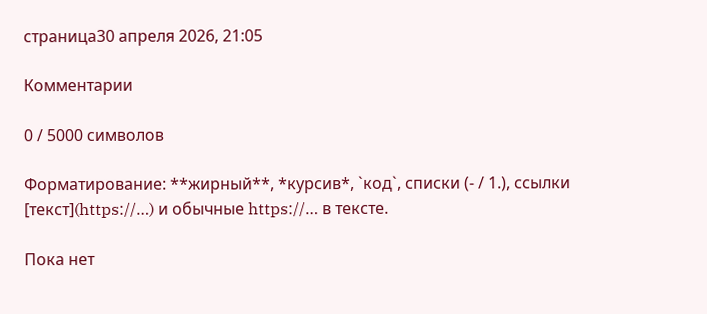страница30 апреля 2026, 21:05

Комментарии

0 / 5000 символов

Форматирование: **жирный**, *курсив*, `код`, списки (- / 1.), ссылки [текст](https://…) и обычные https://… в тексте.

Пока нет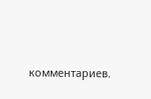комментариев.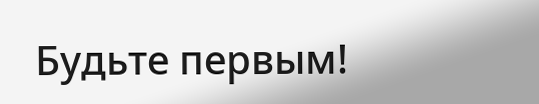Будьте первым!